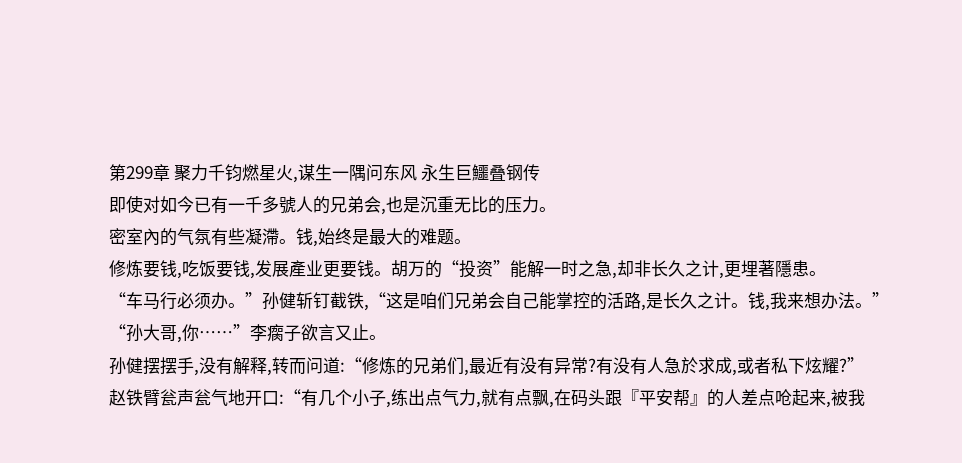第299章 聚力千钧燃星火,谋生一隅问东风 永生巨鱷叠钢传
即使对如今已有一千多號人的兄弟会,也是沉重无比的压力。
密室內的气氛有些凝滯。钱,始终是最大的难题。
修炼要钱,吃饭要钱,发展產业更要钱。胡万的“投资”能解一时之急,却非长久之计,更埋著隱患。
“车马行必须办。”孙健斩钉截铁,“这是咱们兄弟会自己能掌控的活路,是长久之计。钱,我来想办法。”
“孙大哥,你……”李瘸子欲言又止。
孙健摆摆手,没有解释,转而问道:“修炼的兄弟们,最近有没有异常?有没有人急於求成,或者私下炫耀?”
赵铁臂瓮声瓮气地开口:“有几个小子,练出点气力,就有点飘,在码头跟『平安帮』的人差点呛起来,被我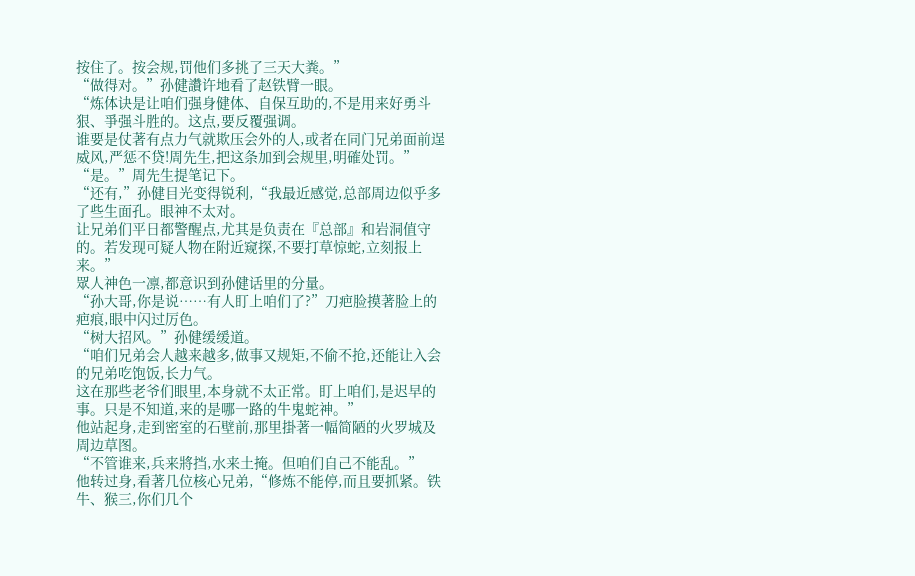按住了。按会规,罚他们多挑了三天大粪。”
“做得对。”孙健讚许地看了赵铁臂一眼。
“炼体诀是让咱们强身健体、自保互助的,不是用来好勇斗狠、爭强斗胜的。这点,要反覆强调。
谁要是仗著有点力气就欺压会外的人,或者在同门兄弟面前逞威风,严惩不贷!周先生,把这条加到会规里,明確处罚。”
“是。”周先生提笔记下。
“还有,”孙健目光变得锐利,“我最近感觉,总部周边似乎多了些生面孔。眼神不太对。
让兄弟们平日都警醒点,尤其是负责在『总部』和岩洞值守的。若发现可疑人物在附近窥探,不要打草惊蛇,立刻报上来。”
眾人神色一凛,都意识到孙健话里的分量。
“孙大哥,你是说……有人盯上咱们了?”刀疤脸摸著脸上的疤痕,眼中闪过厉色。
“树大招风。”孙健缓缓道。
“咱们兄弟会人越来越多,做事又规矩,不偷不抢,还能让入会的兄弟吃饱饭,长力气。
这在那些老爷们眼里,本身就不太正常。盯上咱们,是迟早的事。只是不知道,来的是哪一路的牛鬼蛇神。”
他站起身,走到密室的石壁前,那里掛著一幅简陋的火罗城及周边草图。
“不管谁来,兵来將挡,水来土掩。但咱们自己不能乱。”
他转过身,看著几位核心兄弟,“修炼不能停,而且要抓紧。铁牛、猴三,你们几个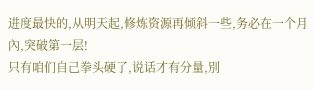进度最快的,从明天起,修炼资源再倾斜一些,务必在一个月內,突破第一层!
只有咱们自己拳头硬了,说话才有分量,別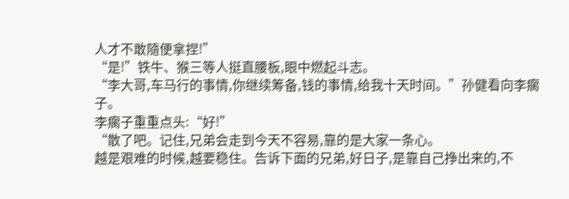人才不敢隨便拿捏!”
“是!”铁牛、猴三等人挺直腰板,眼中燃起斗志。
“李大哥,车马行的事情,你继续筹备,钱的事情,给我十天时间。”孙健看向李瘸子。
李瘸子重重点头:“好!”
“散了吧。记住,兄弟会走到今天不容易,靠的是大家一条心。
越是艰难的时候,越要稳住。告诉下面的兄弟,好日子,是靠自己挣出来的,不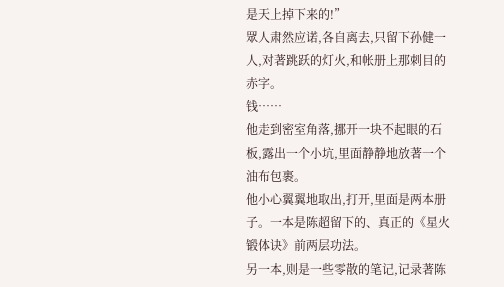是天上掉下来的!”
眾人肃然应诺,各自离去,只留下孙健一人,对著跳跃的灯火,和帐册上那刺目的赤字。
钱……
他走到密室角落,挪开一块不起眼的石板,露出一个小坑,里面静静地放著一个油布包裹。
他小心翼翼地取出,打开,里面是两本册子。一本是陈超留下的、真正的《星火锻体诀》前两层功法。
另一本,则是一些零散的笔记,记录著陈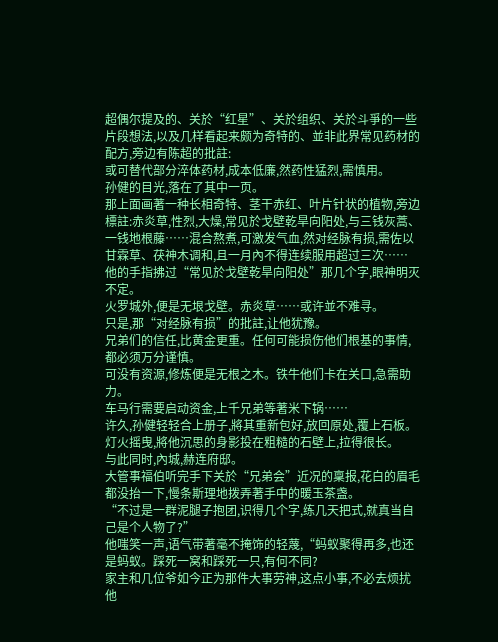超偶尔提及的、关於“红星”、关於组织、关於斗爭的一些片段想法,以及几样看起来颇为奇特的、並非此界常见药材的配方,旁边有陈超的批註:
或可替代部分淬体药材,成本低廉,然药性猛烈,需慎用。
孙健的目光,落在了其中一页。
那上面画著一种长相奇特、茎干赤红、叶片针状的植物,旁边標註:赤炎草,性烈,大燥,常见於戈壁乾旱向阳处,与三钱灰蒿、一钱地根藤……混合熬煮,可激发气血,然对经脉有损,需佐以甘霖草、茯神木调和,且一月內不得连续服用超过三次……
他的手指拂过“常见於戈壁乾旱向阳处”那几个字,眼神明灭不定。
火罗城外,便是无垠戈壁。赤炎草……或许並不难寻。
只是,那“对经脉有损”的批註,让他犹豫。
兄弟们的信任,比黄金更重。任何可能损伤他们根基的事情,都必须万分谨慎。
可没有资源,修炼便是无根之木。铁牛他们卡在关口,急需助力。
车马行需要启动资金,上千兄弟等著米下锅……
许久,孙健轻轻合上册子,將其重新包好,放回原处,覆上石板。
灯火摇曳,將他沉思的身影投在粗糙的石壁上,拉得很长。
与此同时,內城,赫连府邸。
大管事福伯听完手下关於“兄弟会”近况的稟报,花白的眉毛都没抬一下,慢条斯理地拨弄著手中的暖玉茶盏。
“不过是一群泥腿子抱团,识得几个字,练几天把式,就真当自己是个人物了?”
他嗤笑一声,语气带著毫不掩饰的轻蔑,“蚂蚁聚得再多,也还是蚂蚁。踩死一窝和踩死一只,有何不同?
家主和几位爷如今正为那件大事劳神,这点小事,不必去烦扰他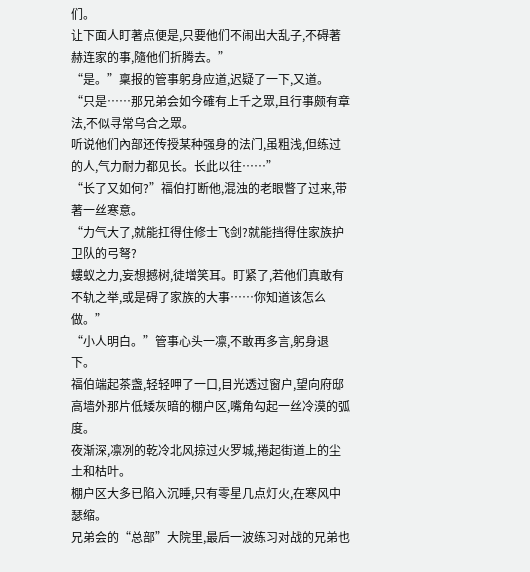们。
让下面人盯著点便是,只要他们不闹出大乱子,不碍著赫连家的事,隨他们折腾去。”
“是。”稟报的管事躬身应道,迟疑了一下,又道。
“只是……那兄弟会如今確有上千之眾,且行事颇有章法,不似寻常乌合之眾。
听说他们內部还传授某种强身的法门,虽粗浅,但练过的人,气力耐力都见长。长此以往……”
“长了又如何?”福伯打断他,混浊的老眼瞥了过来,带著一丝寒意。
“力气大了,就能扛得住修士飞剑?就能挡得住家族护卫队的弓弩?
螻蚁之力,妄想撼树,徒增笑耳。盯紧了,若他们真敢有不轨之举,或是碍了家族的大事……你知道该怎么做。”
“小人明白。”管事心头一凛,不敢再多言,躬身退下。
福伯端起茶盏,轻轻呷了一口,目光透过窗户,望向府邸高墙外那片低矮灰暗的棚户区,嘴角勾起一丝冷漠的弧度。
夜渐深,凛冽的乾冷北风掠过火罗城,捲起街道上的尘土和枯叶。
棚户区大多已陷入沉睡,只有零星几点灯火,在寒风中瑟缩。
兄弟会的“总部”大院里,最后一波练习对战的兄弟也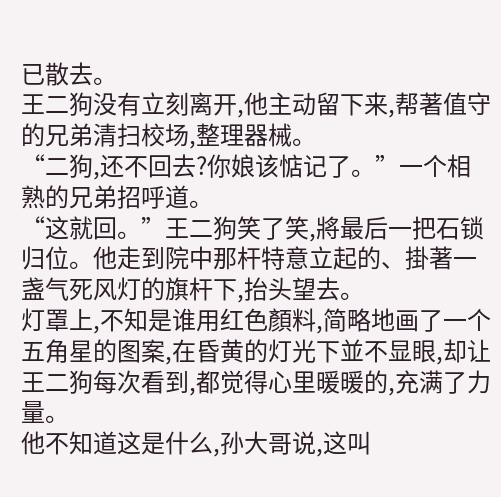已散去。
王二狗没有立刻离开,他主动留下来,帮著值守的兄弟清扫校场,整理器械。
“二狗,还不回去?你娘该惦记了。”一个相熟的兄弟招呼道。
“这就回。”王二狗笑了笑,將最后一把石锁归位。他走到院中那杆特意立起的、掛著一盏气死风灯的旗杆下,抬头望去。
灯罩上,不知是谁用红色顏料,简略地画了一个五角星的图案,在昏黄的灯光下並不显眼,却让王二狗每次看到,都觉得心里暖暖的,充满了力量。
他不知道这是什么,孙大哥说,这叫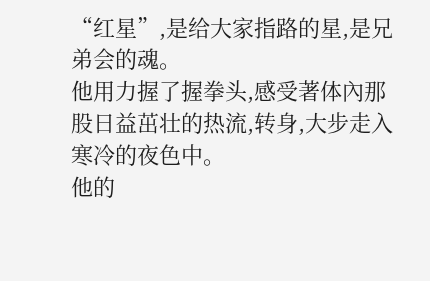“红星”,是给大家指路的星,是兄弟会的魂。
他用力握了握拳头,感受著体內那股日益茁壮的热流,转身,大步走入寒冷的夜色中。
他的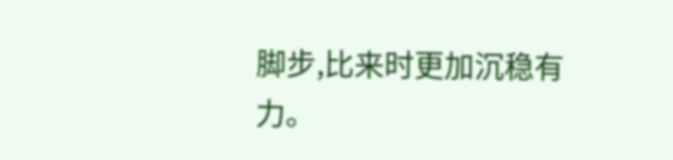脚步,比来时更加沉稳有力。